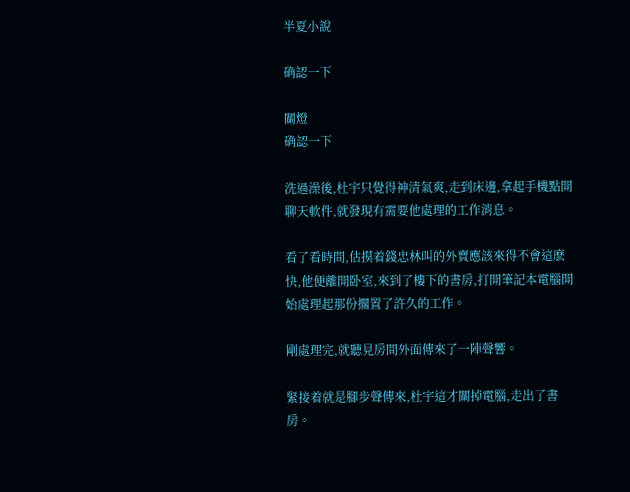半夏小說

确認一下

關燈
确認一下

洗過澡後,杜宇只覺得神清氣爽,走到床邊,拿起手機點開聊天軟件,就發現有需要他處理的工作消息。

看了看時間,估摸着錢忠林叫的外賣應該來得不會這麽快,他便離開卧室,來到了樓下的書房,打開筆記本電腦開始處理起那份擱置了許久的工作。

剛處理完,就聽見房間外面傳來了一陣聲響。

緊接着就是腳步聲傳來,杜宇這才關掉電腦,走出了書房。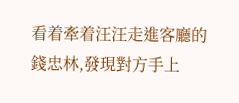看着牽着汪汪走進客廳的錢忠林,發現對方手上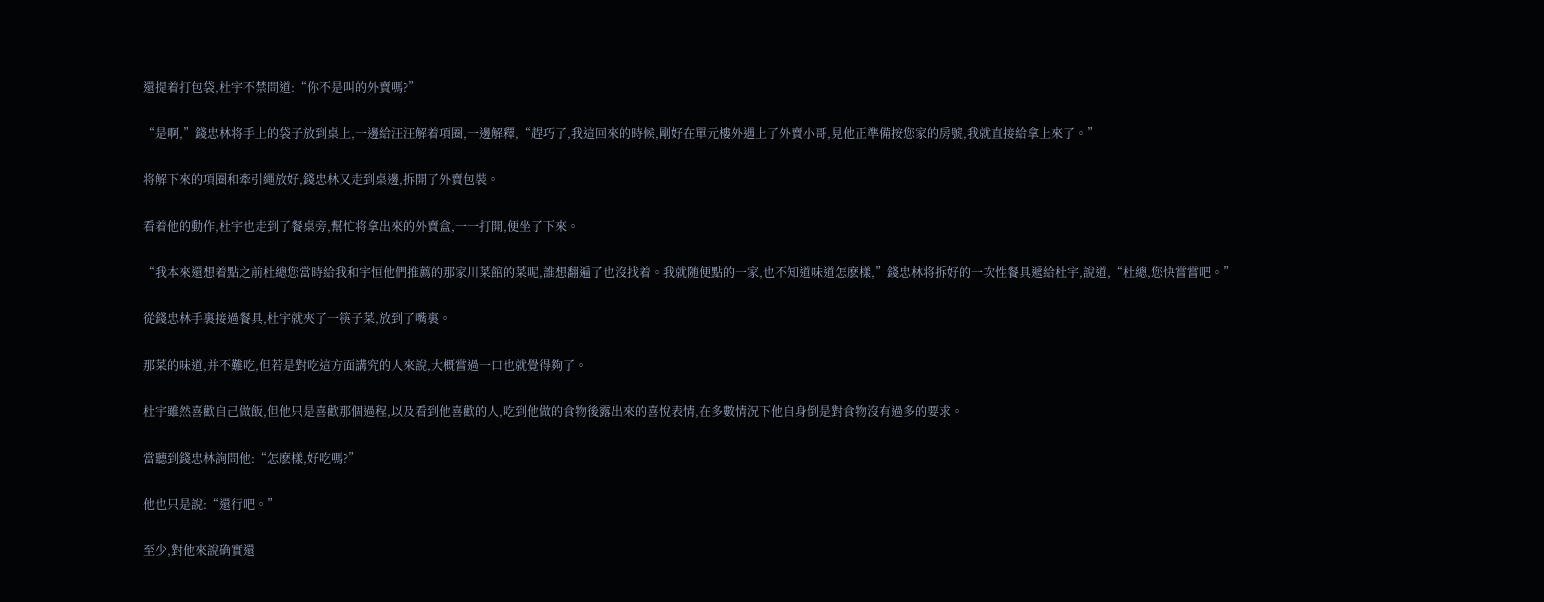還提着打包袋,杜宇不禁問道:“你不是叫的外賣嗎?”

“是啊,”錢忠林将手上的袋子放到桌上,一邊給汪汪解着項圈,一邊解釋,“趕巧了,我這回來的時候,剛好在單元樓外遇上了外賣小哥,見他正準備按您家的房號,我就直接給拿上來了。”

将解下來的項圈和牽引繩放好,錢忠林又走到桌邊,拆開了外賣包裝。

看着他的動作,杜宇也走到了餐桌旁,幫忙将拿出來的外賣盒,一一打開,便坐了下來。

“我本來還想着點之前杜總您當時給我和宇恒他們推薦的那家川菜館的菜呢,誰想翻遍了也沒找着。我就随便點的一家,也不知道味道怎麽樣,”錢忠林将拆好的一次性餐具遞給杜宇,說道,“杜總,您快嘗嘗吧。”

從錢忠林手裏接過餐具,杜宇就夾了一筷子菜,放到了嘴裏。

那菜的味道,并不難吃,但若是對吃這方面講究的人來說,大概嘗過一口也就覺得夠了。

杜宇雖然喜歡自己做飯,但他只是喜歡那個過程,以及看到他喜歡的人,吃到他做的食物後露出來的喜悅表情,在多數情況下他自身倒是對食物沒有過多的要求。

當聽到錢忠林詢問他:“怎麽樣,好吃嗎?”

他也只是說:“還行吧。”

至少,對他來說确實還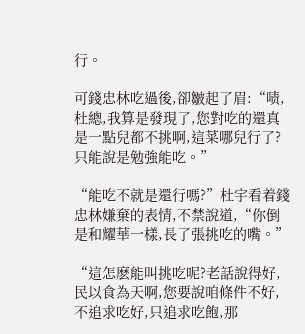行。

可錢忠林吃過後,卻皺起了眉:“啧,杜總,我算是發現了,您對吃的還真是一點兒都不挑啊,這菜哪兒行了?只能說是勉強能吃。”

“能吃不就是還行嗎?”杜宇看着錢忠林嫌棄的表情,不禁說道,“你倒是和耀華一樣,長了張挑吃的嘴。”

“這怎麽能叫挑吃呢?老話說得好,民以食為天啊,您要說咱條件不好,不追求吃好,只追求吃飽,那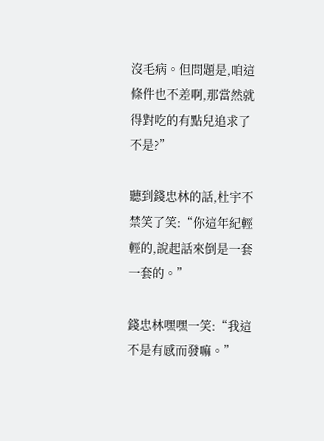沒毛病。但問題是,咱這條件也不差啊,那當然就得對吃的有點兒追求了不是?”

聽到錢忠林的話,杜宇不禁笑了笑:“你這年紀輕輕的,說起話來倒是一套一套的。”

錢忠林嘿嘿一笑:“我這不是有感而發嘛。”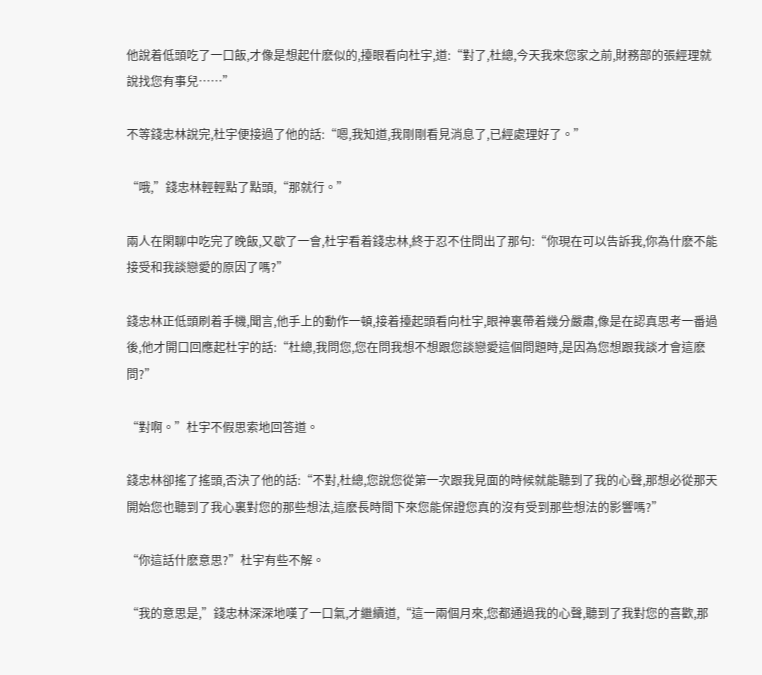他說着低頭吃了一口飯,才像是想起什麽似的,擡眼看向杜宇,道:“對了,杜總,今天我來您家之前,財務部的張經理就說找您有事兒……”

不等錢忠林說完,杜宇便接過了他的話:“嗯,我知道,我剛剛看見消息了,已經處理好了。”

“哦,”錢忠林輕輕點了點頭,“那就行。”

兩人在閑聊中吃完了晚飯,又歇了一會,杜宇看着錢忠林,終于忍不住問出了那句:“你現在可以告訴我,你為什麽不能接受和我談戀愛的原因了嗎?”

錢忠林正低頭刷着手機,聞言,他手上的動作一頓,接着擡起頭看向杜宇,眼神裏帶着幾分嚴肅,像是在認真思考一番過後,他才開口回應起杜宇的話:“杜總,我問您,您在問我想不想跟您談戀愛這個問題時,是因為您想跟我談才會這麽問?”

“對啊。”杜宇不假思索地回答道。

錢忠林卻搖了搖頭,否決了他的話:“不對,杜總,您說您從第一次跟我見面的時候就能聽到了我的心聲,那想必從那天開始您也聽到了我心裏對您的那些想法,這麽長時間下來您能保證您真的沒有受到那些想法的影響嗎?”

“你這話什麽意思?”杜宇有些不解。

“我的意思是,”錢忠林深深地嘆了一口氣,才繼續道,“這一兩個月來,您都通過我的心聲,聽到了我對您的喜歡,那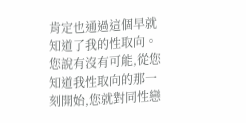肯定也通過這個早就知道了我的性取向。您說有沒有可能,從您知道我性取向的那一刻開始,您就對同性戀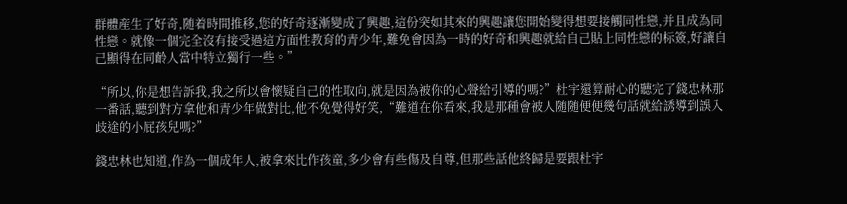群體産生了好奇,随着時間推移,您的好奇逐漸變成了興趣,這份突如其來的興趣讓您開始變得想要接觸同性戀,并且成為同性戀。就像一個完全沒有接受過這方面性教育的青少年,難免會因為一時的好奇和興趣就給自己貼上同性戀的标簽,好讓自己顯得在同齡人當中特立獨行一些。”

“所以,你是想告訴我,我之所以會懷疑自己的性取向,就是因為被你的心聲給引導的嗎?”杜宇還算耐心的聽完了錢忠林那一番話,聽到對方拿他和青少年做對比,他不免覺得好笑,“難道在你看來,我是那種會被人随随便便幾句話就給誘導到誤入歧途的小屁孩兒嗎?”

錢忠林也知道,作為一個成年人,被拿來比作孩童,多少會有些傷及自尊,但那些話他終歸是要跟杜宇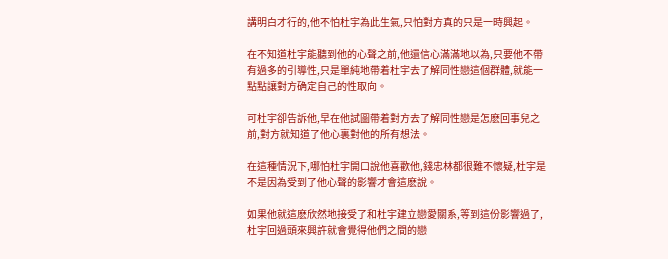講明白才行的,他不怕杜宇為此生氣,只怕對方真的只是一時興起。

在不知道杜宇能聽到他的心聲之前,他還信心滿滿地以為,只要他不帶有過多的引導性,只是單純地帶着杜宇去了解同性戀這個群體,就能一點點讓對方确定自己的性取向。

可杜宇卻告訴他,早在他試圖帶着對方去了解同性戀是怎麽回事兒之前,對方就知道了他心裏對他的所有想法。

在這種情況下,哪怕杜宇開口說他喜歡他,錢忠林都很難不懷疑,杜宇是不是因為受到了他心聲的影響才會這麽說。

如果他就這麽欣然地接受了和杜宇建立戀愛關系,等到這份影響過了,杜宇回過頭來興許就會覺得他們之間的戀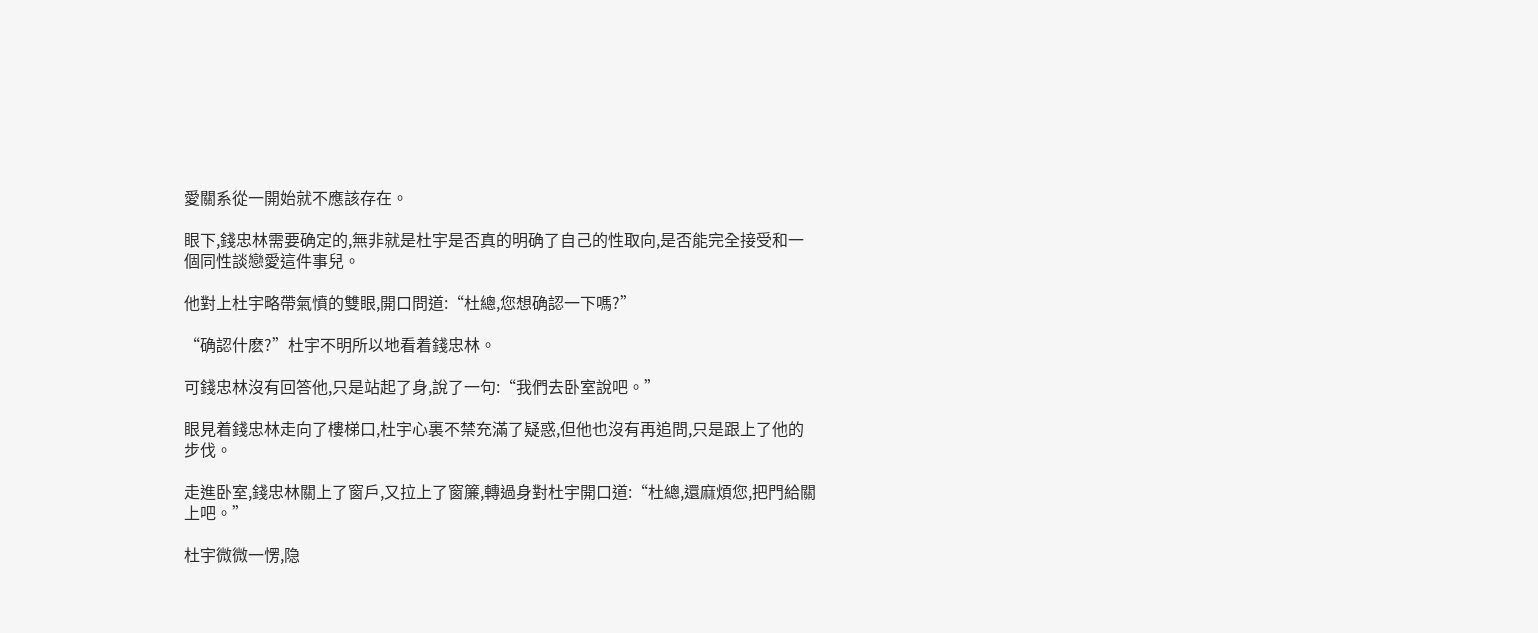愛關系從一開始就不應該存在。

眼下,錢忠林需要确定的,無非就是杜宇是否真的明确了自己的性取向,是否能完全接受和一個同性談戀愛這件事兒。

他對上杜宇略帶氣憤的雙眼,開口問道:“杜總,您想确認一下嗎?”

“确認什麽?”杜宇不明所以地看着錢忠林。

可錢忠林沒有回答他,只是站起了身,說了一句:“我們去卧室說吧。”

眼見着錢忠林走向了樓梯口,杜宇心裏不禁充滿了疑惑,但他也沒有再追問,只是跟上了他的步伐。

走進卧室,錢忠林關上了窗戶,又拉上了窗簾,轉過身對杜宇開口道:“杜總,還麻煩您,把門給關上吧。”

杜宇微微一愣,隐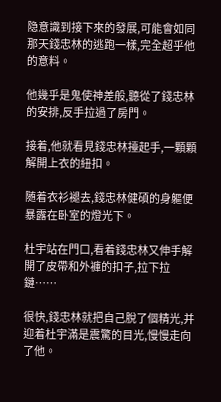隐意識到接下來的發展,可能會如同那天錢忠林的逃跑一樣,完全超乎他的意料。

他幾乎是鬼使神差般,聽從了錢忠林的安排,反手拉過了房門。

接着,他就看見錢忠林擡起手,一顆顆解開上衣的紐扣。

随着衣衫褪去,錢忠林健碩的身軀便暴露在卧室的燈光下。

杜宇站在門口,看着錢忠林又伸手解開了皮帶和外褲的扣子,拉下拉鏈……

很快,錢忠林就把自己脫了個精光,并迎着杜宇滿是震驚的目光,慢慢走向了他。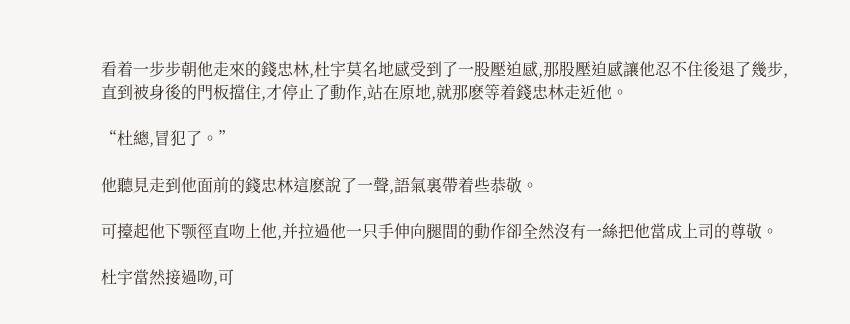看着一步步朝他走來的錢忠林,杜宇莫名地感受到了一股壓迫感,那股壓迫感讓他忍不住後退了幾步,直到被身後的門板擋住,才停止了動作,站在原地,就那麽等着錢忠林走近他。

“杜總,冒犯了。”

他聽見走到他面前的錢忠林這麽說了一聲,語氣裏帶着些恭敬。

可擡起他下颚徑直吻上他,并拉過他一只手伸向腿間的動作卻全然沒有一絲把他當成上司的尊敬。

杜宇當然接過吻,可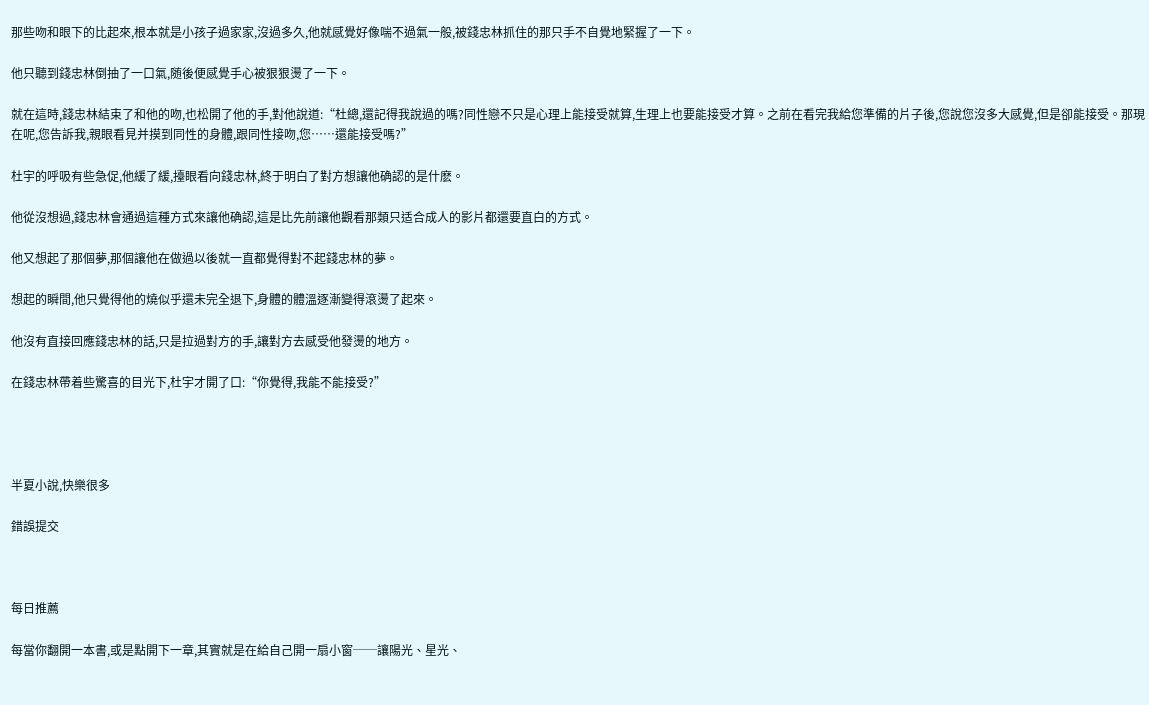那些吻和眼下的比起來,根本就是小孩子過家家,沒過多久,他就感覺好像喘不過氣一般,被錢忠林抓住的那只手不自覺地緊握了一下。

他只聽到錢忠林倒抽了一口氣,随後便感覺手心被狠狠燙了一下。

就在這時,錢忠林結束了和他的吻,也松開了他的手,對他說道:“杜總,還記得我說過的嗎?同性戀不只是心理上能接受就算,生理上也要能接受才算。之前在看完我給您準備的片子後,您說您沒多大感覺,但是卻能接受。那現在呢,您告訴我,親眼看見并摸到同性的身體,跟同性接吻,您……還能接受嗎?”

杜宇的呼吸有些急促,他緩了緩,擡眼看向錢忠林,終于明白了對方想讓他确認的是什麽。

他從沒想過,錢忠林會通過這種方式來讓他确認,這是比先前讓他觀看那類只适合成人的影片都還要直白的方式。

他又想起了那個夢,那個讓他在做過以後就一直都覺得對不起錢忠林的夢。

想起的瞬間,他只覺得他的燒似乎還未完全退下,身體的體溫逐漸變得滾燙了起來。

他沒有直接回應錢忠林的話,只是拉過對方的手,讓對方去感受他發燙的地方。

在錢忠林帶着些驚喜的目光下,杜宇才開了口:“你覺得,我能不能接受?”




半夏小說,快樂很多

錯誤提交



每日推薦

每當你翻開一本書,或是點開下一章,其實就是在給自己開一扇小窗──讓陽光、星光、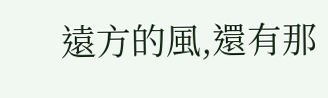遠方的風,還有那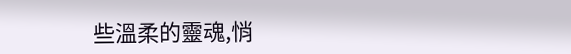些溫柔的靈魂,悄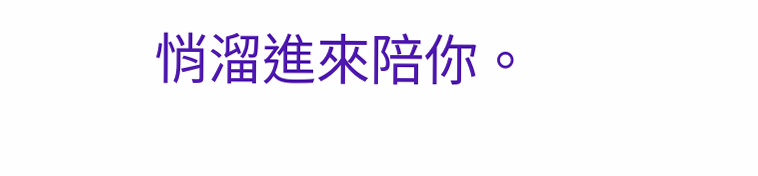悄溜進來陪你。